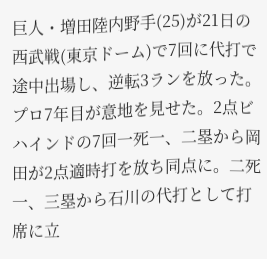巨人・増田陸内野手(25)が21日の西武戦(東京ドーム)で7回に代打で途中出場し、逆転3ランを放った。
プロ7年目が意地を見せた。2点ビハインドの7回一死一、二塁から岡田が2点適時打を放ち同点に。二死一、三塁から石川の代打として打席に立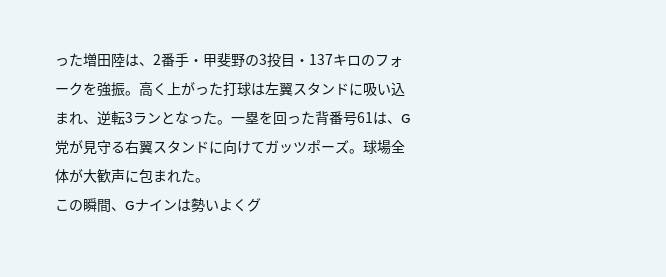った増田陸は、2番手・甲斐野の3投目・137キロのフォークを強振。高く上がった打球は左翼スタンドに吸い込まれ、逆転3ランとなった。一塁を回った背番号61は、G党が見守る右翼スタンドに向けてガッツポーズ。球場全体が大歓声に包まれた。
この瞬間、Gナインは勢いよくグ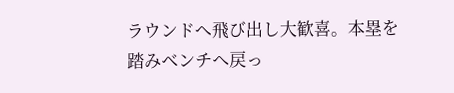ラウンドへ飛び出し大歓喜。本塁を踏みベンチへ戻っ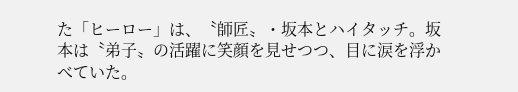た「ヒーロー」は、〝師匠〟・坂本とハイタッチ。坂本は〝弟子〟の活躍に笑顔を見せつつ、目に涙を浮かべていた。